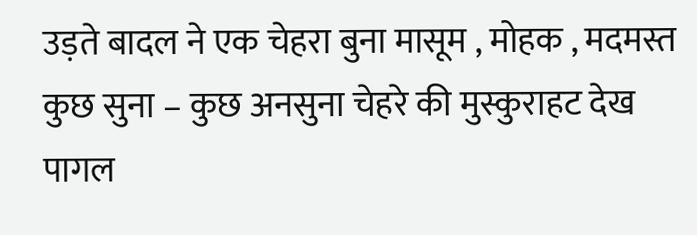उड़ते बादल ने एक चेहरा बुना मासूम , मोहक , मदमस्त कुछ सुना – कुछ अनसुना चेहरे की मुस्कुराहट देख पागल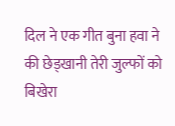दिल ने एक गीत बुना हवा ने की छेड्खानी तेरी जुल्फों को बिखेरा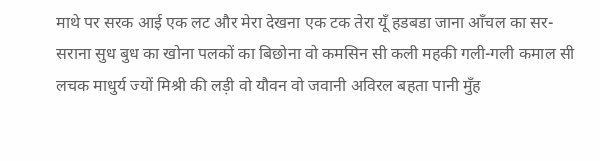माथे पर सरक आई एक लट और मेरा देखना एक टक तेरा यूँ हडबडा जाना आँचल का सर-सराना सुध बुध का खोना पलकों का बिछोना वो कमसिन सी कली महकी गली-गली कमाल सी लचक माधुर्य ज्यों मिश्री की लड़ी वो यौवन वो जवानी अविरल बहता पानी मुँह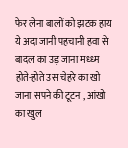फेर लेना बालों को झटक हाय ये अदा जानी पहचानी हवा से बादल का उड़ जाना मध्ध्म होते-होते उस चेहरे का खो जाना सपने की टूटन , आंखो का खुल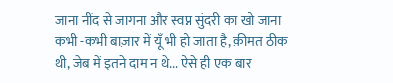जाना नींद से जागना और स्वप्न सुंदरी का खो जाना
कभी -कभी बाज़ार में यूँ भी हो जाता है, क़ीमत ठीक थी, जेब में इतने दाम न थे... ऐसे ही एक बार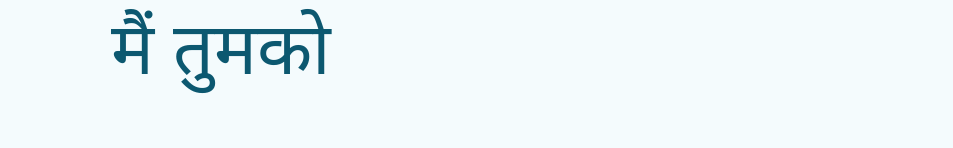मैं तुमको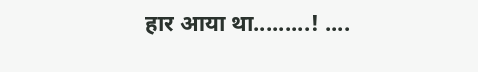हार आया था.........! ....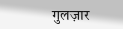गुलज़ार